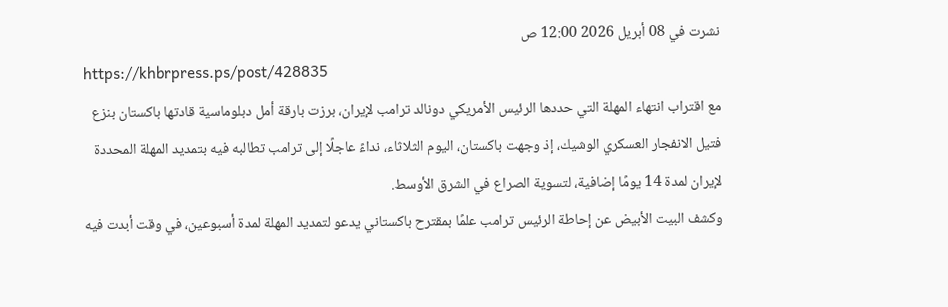نشرت في 08 أبريل 2026 12:00 ص
https://khbrpress.ps/post/428835
مع اقتراب انتهاء المهلة التي حددها الرئيس الأمريكي دونالد ترامب لإيران، برزت بارقة أمل دبلوماسية قادتها باكستان بنزع فتيل الانفجار العسكري الوشيك، إذ وجهت باكستان، اليوم الثلاثاء، نداءً عاجلًا إلى ترامب تطالبه فيه بتمديد المهلة المحددة لإيران لمدة 14 يومًا إضافية، لتسوية الصراع في الشرق الأوسط.
وكشف البيت الأبيض عن إحاطة الرئيس ترامب علمًا بمقترح باكستاني يدعو لتمديد المهلة لمدة أسبوعين، في وقت أبدت فيه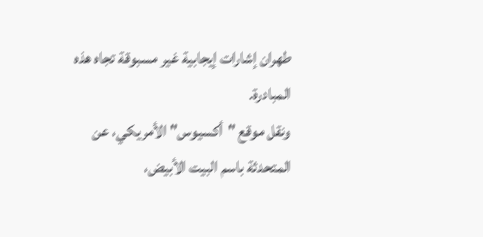طهران إشارات إيجابية غير مسبوقة تجاه هذه المبادرة.
ونقل موقع "أكسيوس" الأمريكي، عن المتحدثة باسم البيت الأبيض،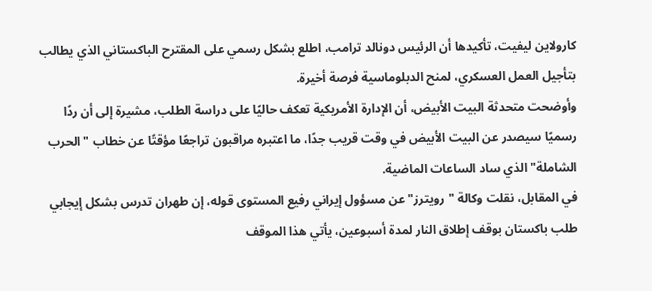كارولاين ليفيت، تأكيدها أن الرئيس دونالد ترامب، اطلع بشكل رسمي على المقترح الباكستاني الذي يطالب بتأجيل العمل العسكري، لمنح الدبلوماسية فرصة أخيرة.
وأوضحت متحدثة البيت الأبيض، أن الإدارة الأمريكية تعكف حاليًا على دراسة الطلب، مشيرة إلى أن ردًا رسميًا سيصدر عن البيت الأبيض في وقت قريب جدًا، ما اعتبره مراقبون تراجعًا مؤقتًا عن خطاب "الحرب الشاملة" الذي ساد الساعات الماضية.
في المقابل، نقلت وكالة "رويترز" عن مسؤول إيراني رفيع المستوى قوله، إن طهران تدرس بشكل إيجابي طلب باكستان بوقف إطلاق النار لمدة أسبوعين، يأتي هذا الموقف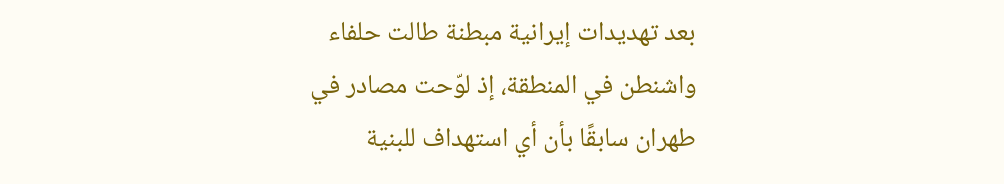بعد تهديدات إيرانية مبطنة طالت حلفاء واشنطن في المنطقة، إذ لوّحت مصادر في طهران سابقًا بأن أي استهداف للبنية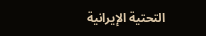التحتية الإيرانية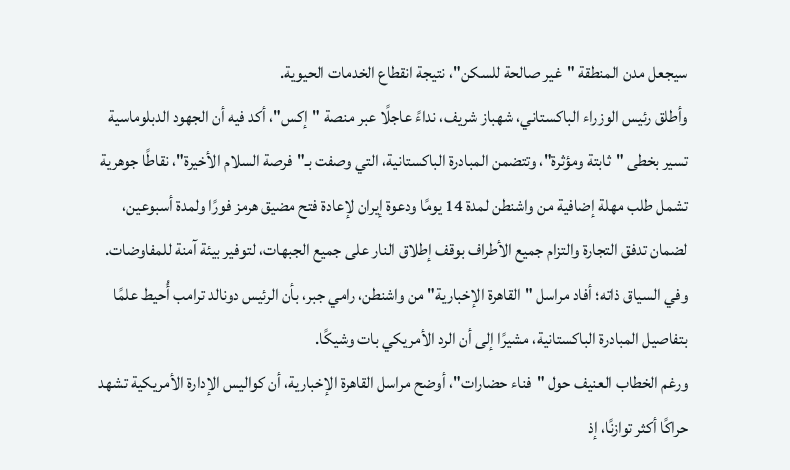سيجعل مدن المنطقة "غير صالحة للسكن"، نتيجة انقطاع الخدمات الحيوية.
وأطلق رئيس الوزراء الباكستاني، شهباز شريف، نداءً عاجلًا عبر منصة "إكس"، أكد فيه أن الجهود الدبلوماسية تسير بخطى "ثابتة ومؤثرة"، وتتضمن المبادرة الباكستانية، التي وصفت بـ"فرصة السلام الأخيرة"، نقاطًا جوهرية تشمل طلب مهلة إضافية من واشنطن لمدة 14 يومًا ودعوة إيران لإعادة فتح مضيق هرمز فورًا ولمدة أسبوعين، لضمان تدفق التجارة والتزام جميع الأطراف بوقف إطلاق النار على جميع الجبهات، لتوفير بيئة آمنة للمفاوضات.
وفي السياق ذاته؛ أفاد مراسل "القاهرة الإخبارية" من واشنطن، رامي جبر، بأن الرئيس دونالد ترامب أُحيط علمًا بتفاصيل المبادرة الباكستانية، مشيرًا إلى أن الرد الأمريكي بات وشيكًا.
ورغم الخطاب العنيف حول "فناء حضارات"، أوضح مراسل القاهرة الإخبارية، أن كواليس الإدارة الأمريكية تشهد حراكًا أكثر توازنًا، إذ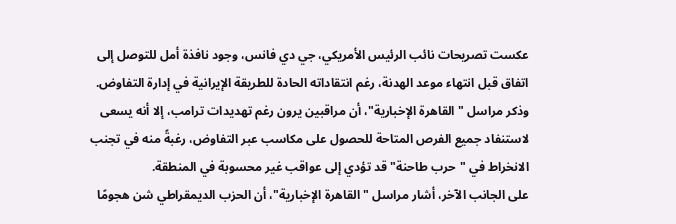عكست تصريحات نائب الرئيس الأمريكي، جي دي فانس، وجود نافذة أمل للتوصل إلى اتفاق قبل انتهاء موعد الهدنة، رغم انتقاداته الحادة للطريقة الإيرانية في إدارة التفاوض.
وذكر مراسل "القاهرة الإخبارية"، أن مراقبين يرون رغم تهديدات ترامب، إلا أنه يسعى لاستنفاد جميع الفرص المتاحة للحصول على مكاسب عبر التفاوض، رغبةً منه في تجنب الانخراط في "حرب طاحنة" قد تؤدي إلى عواقب غير محسوبة في المنطقة.
على الجانب الآخر، أشار مراسل "القاهرة الإخبارية"، أن الحزب الديمقراطي شن هجومًا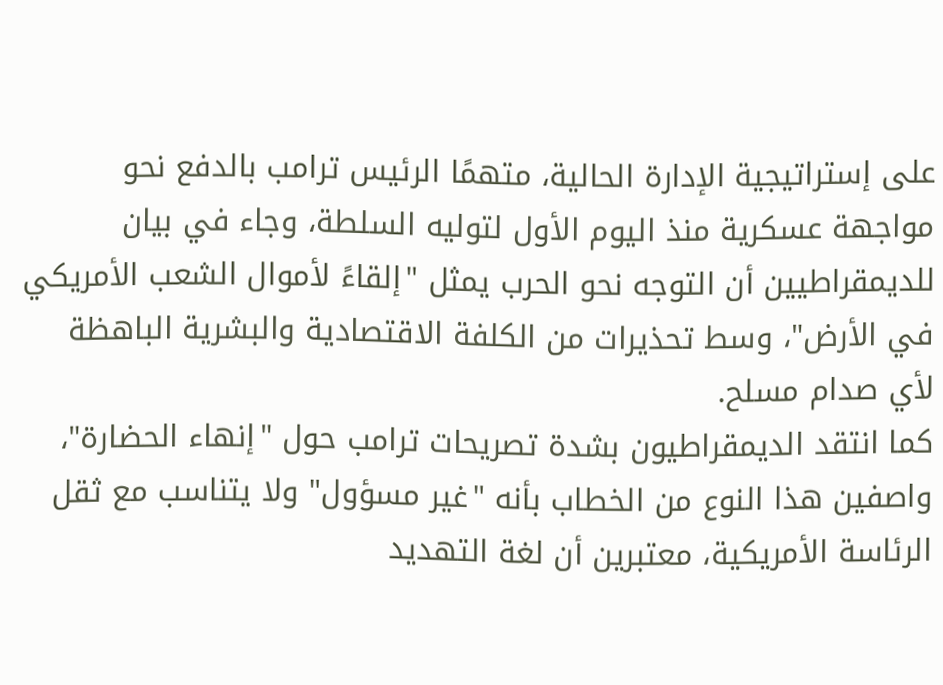على إستراتيجية الإدارة الحالية، متهمًا الرئيس ترامب بالدفع نحو مواجهة عسكرية منذ اليوم الأول لتوليه السلطة، وجاء في بيان للديمقراطيين أن التوجه نحو الحرب يمثل "إلقاءً لأموال الشعب الأمريكي في الأرض"، وسط تحذيرات من الكلفة الاقتصادية والبشرية الباهظة لأي صدام مسلح.
كما انتقد الديمقراطيون بشدة تصريحات ترامب حول "إنهاء الحضارة"، واصفين هذا النوع من الخطاب بأنه "غير مسؤول" ولا يتناسب مع ثقل الرئاسة الأمريكية، معتبرين أن لغة التهديد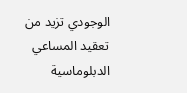الوجودي تزيد من تعقيد المساعي الدبلوماسية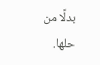بدلًا من حلها.